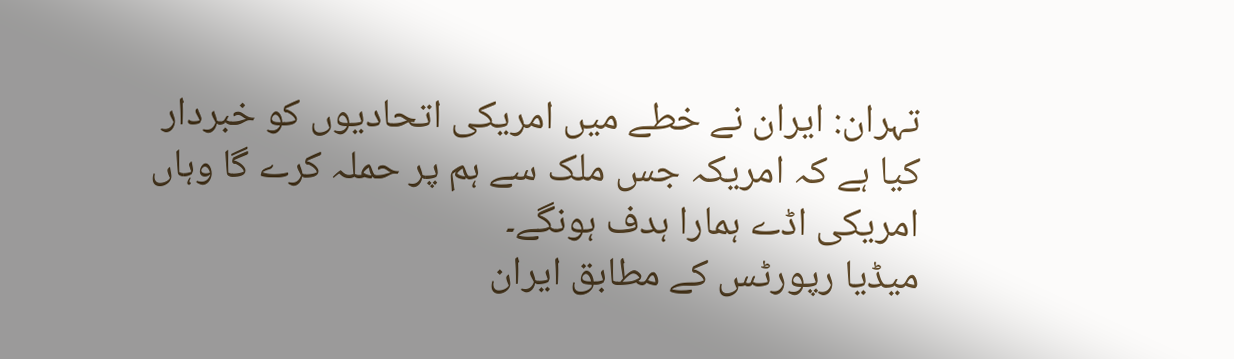تہران: ایران نے خطے میں امریکی اتحادیوں کو خبردار کیا ہے کہ امریکہ جس ملک سے ہم پر حملہ کرے گا وہاں امریکی اڈے ہمارا ہدف ہونگے۔
میڈیا رپورٹس کے مطابق ایران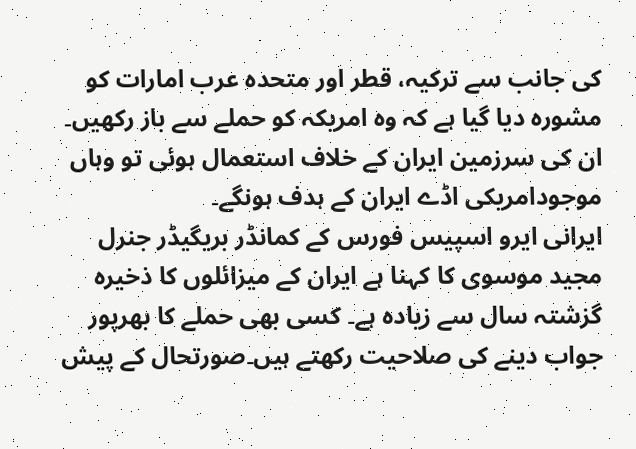کی جانب سے ترکیہ، قطر اور متحدہ عرب امارات کو مشورہ دیا گیا ہے کہ وہ امریکہ کو حملے سے باز رکھیں۔ ان کی سرزمین ایران کے خلاف استعمال ہوئی تو وہاں موجودامریکی اڈے ایران کے ہدف ہونگے۔
ایرانی ایرو اسپیس فورس کے کمانڈر بریگیڈر جنرل مجید موسوی کا کہنا ہے ایران کے میزائلوں کا ذخیرہ گزشتہ سال سے زیادہ ہے۔ کسی بھی حملے کا بھرپور جواب دینے کی صلاحیت رکھتے ہیں۔صورتحال کے پیش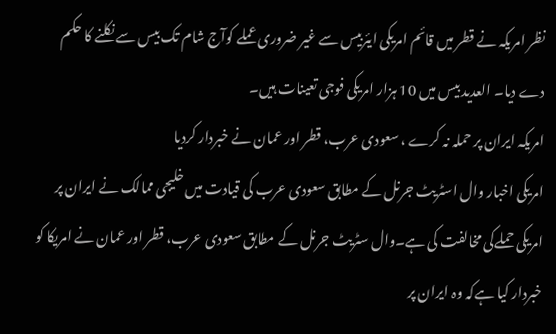نظر امریکہ نے قطر میں قائم امریکی ایئربیس سے غیر ضروری عملے کوآج شام تک بیس سے نکلنے کا حکم دے دیا۔ العدید بیس میں 10 ہزار امریکی فوجی تعینات ہیں۔
امریکہ ایران پر حملہ نہ کرے ، سعودی عرب، قطر اور عمان نے خبردار کردیا
امریکی اخبار وال اسٹریٹ جرنل کے مطابق سعودی عرب کی قیادت میں خلیجی ممالک نے ایران پر امریکی حملےکی مخالفت کی ہے۔وال سٹریٹ جرنل کے مطابق سعودی عرب، قطر اور عمان نے امریکا کو خبردار کیا ہےکہ وہ ایران پر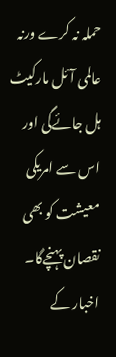حملہ نہ کرے ورنہ عالمی آئل مارکیٹ ہل جائےگی اور اس سے امریکی معیشت کو بھی نقصان پہنچےگا۔
اخبار کے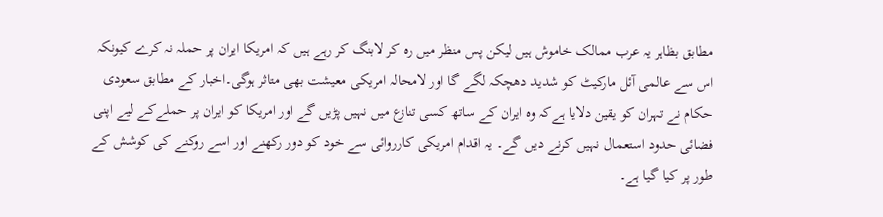مطابق بظاہر یہ عرب ممالک خاموش ہیں لیکن پس منظر میں رہ کر لابنگ کر رہے ہیں کہ امریکا ایران پر حملہ نہ کرے کیونکہ اس سے عالمی آئل مارکیٹ کو شدید دھچکہ لگے گا اور لامحالہ امریکی معیشت بھی متاثر ہوگی۔اخبار کے مطابق سعودی حکام نے تہران کو یقین دلایا ہےکہ وہ ایران کے ساتھ کسی تنازع میں نہیں پڑیں گے اور امریکا کو ایران پر حملےکے لیے اپنی فضائی حدود استعمال نہیں کرنے دیں گے۔ یہ اقدام امریکی کارروائی سے خود کو دور رکھنے اور اسے روکنے کی کوشش کے طور پر کیا گیا ہے۔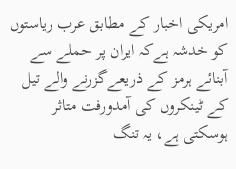امریکی اخبار کے مطابق عرب ریاستوں کو خدشہ ہےکہ ایران پر حملے سے آبنائے ہرمز کے ذریعےگزرنے والے تیل کے ٹینکروں کی آمدورفت متاثر ہوسکتی ہے، یہ تنگ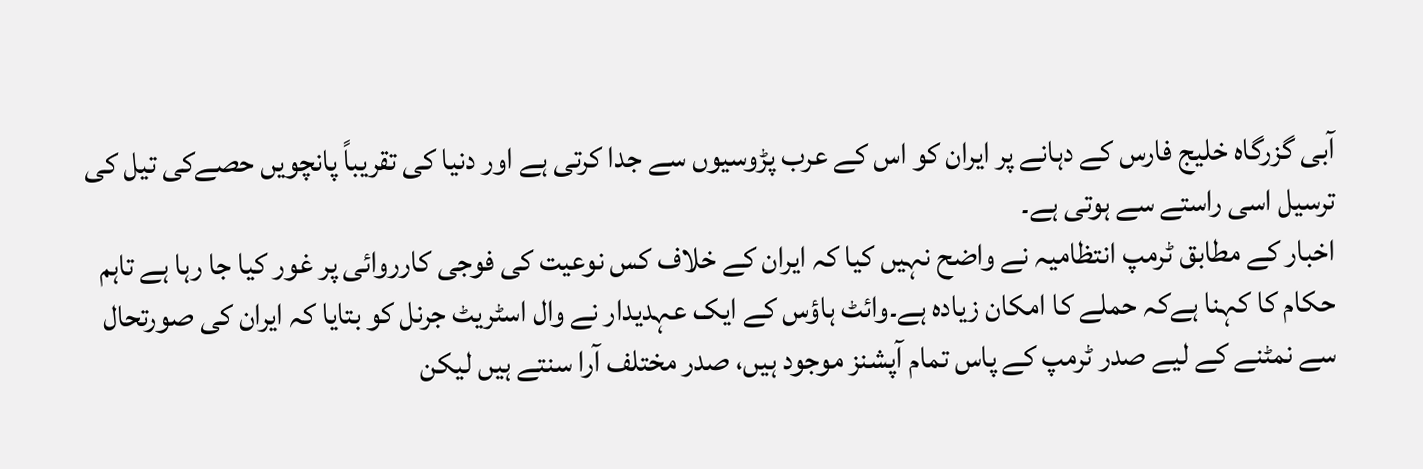آبی گزرگاہ خلیج فارس کے دہانے پر ایران کو اس کے عرب پڑوسیوں سے جدا کرتی ہے اور دنیا کی تقریباً پانچویں حصےکی تیل کی ترسیل اسی راستے سے ہوتی ہے۔
اخبار کے مطابق ٹرمپ انتظامیہ نے واضح نہیں کیا کہ ایران کے خلاف کس نوعیت کی فوجی کارروائی پر غور کیا جا رہا ہے تاہم حکام کا کہنا ہےکہ حملے کا امکان زیادہ ہے۔وائٹ ہاؤس کے ایک عہدیدار نے وال اسٹریٹ جرنل کو بتایا کہ ایران کی صورتحال سے نمٹنے کے لیے صدر ٹرمپ کے پاس تمام آپشنز موجود ہیں، صدر مختلف آرا سنتے ہیں لیکن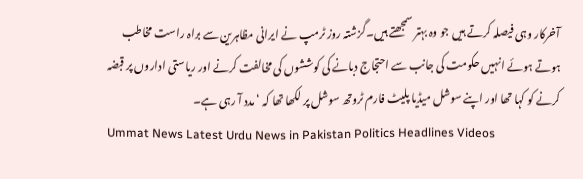آخرکار وہی فیصلہ کرتے ہیں جو وہ بہتر سمجھتے ہیں۔گزشتہ روز ٹرمپ نے ایرانی مظاہرین سے براہ راست مخاطب ہوتے ہوئے انہیں حکومت کی جانب سے احتجاج دبانے کی کوششوں کی مخالفت کرنے اور ریاستی اداروں پر قبضہ کرنے کو کہا تھا اور اپنے سوشل میڈیا پلیٹ فارم ٹروتھ سوشل پر لکھا تھا کہ ‘مدد آ رہی ہے۔
Ummat News Latest Urdu News in Pakistan Politics Headlines Videos